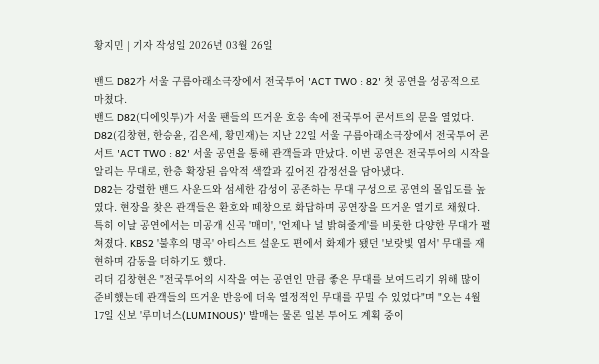황지민 | 기자 작성일 2026년 03월 26일

밴드 D82가 서울 구름아래소극장에서 전국투어 'ACT TWO : 82' 첫 공연을 성공적으로 마쳤다.
밴드 D82(디에잇투)가 서울 팬들의 뜨거운 호응 속에 전국투어 콘서트의 문을 열었다.
D82(김창현, 한승윤, 김은세, 황민재)는 지난 22일 서울 구름아래소극장에서 전국투어 콘서트 'ACT TWO : 82' 서울 공연을 통해 관객들과 만났다. 이번 공연은 전국투어의 시작을 알리는 무대로, 한층 확장된 음악적 색깔과 깊어진 감정선을 담아냈다.
D82는 강렬한 밴드 사운드와 섬세한 감성이 공존하는 무대 구성으로 공연의 몰입도를 높였다. 현장을 찾은 관객들은 환호와 떼창으로 화답하며 공연장을 뜨거운 열기로 채웠다.
특히 이날 공연에서는 미공개 신곡 '매미', '언제나 널 밝혀줄게'를 비롯한 다양한 무대가 펼쳐졌다. KBS2 '불후의 명곡' 아티스트 설운도 편에서 화제가 됐던 '보랏빛 엽서' 무대를 재현하며 감동을 더하기도 했다.
리더 김창현은 "전국투어의 시작을 여는 공연인 만큼 좋은 무대를 보여드리기 위해 많이 준비했는데 관객들의 뜨거운 반응에 더욱 열정적인 무대를 꾸밀 수 있었다"며 "오는 4월 17일 신보 '루미너스(LUMINOUS)' 발매는 물론 일본 투어도 계획 중이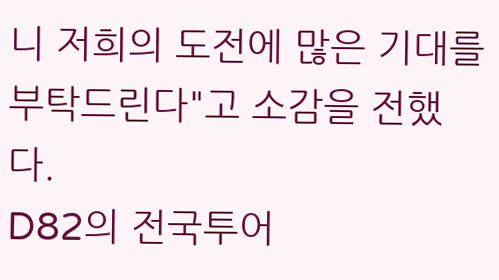니 저희의 도전에 많은 기대를 부탁드린다"고 소감을 전했다.
D82의 전국투어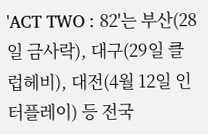'ACT TWO : 82'는 부산(28일 금사락), 대구(29일 클럽헤비), 대전(4월 12일 인터플레이) 등 전국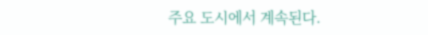주요 도시에서 계속된다.